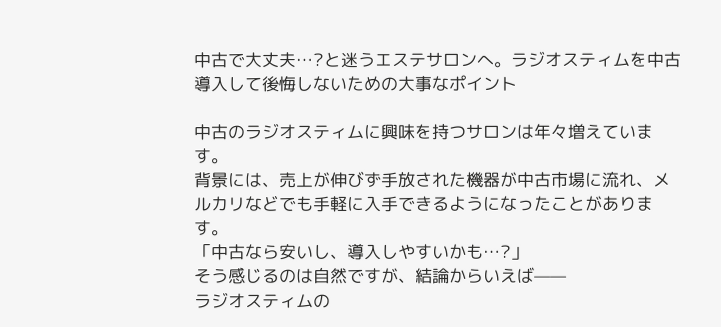中古で大丈夫…?と迷うエステサロンへ。ラジオスティムを中古導入して後悔しないための大事なポイント

中古のラジオスティムに興味を持つサロンは年々増えています。
背景には、売上が伸びず手放された機器が中古市場に流れ、メルカリなどでも手軽に入手できるようになったことがあります。
「中古なら安いし、導入しやすいかも…?」
そう感じるのは自然ですが、結論からいえば——
ラジオスティムの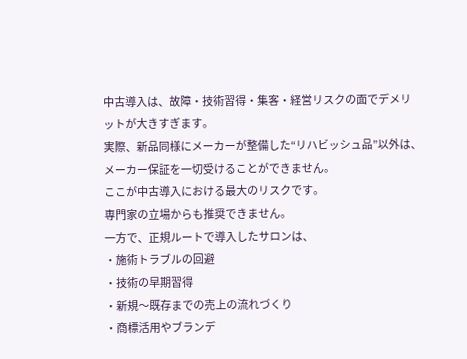中古導入は、故障・技術習得・集客・経営リスクの面でデメリットが大きすぎます。
実際、新品同様にメーカーが整備した“リハビッシュ品”以外は、メーカー保証を一切受けることができません。
ここが中古導入における最大のリスクです。
専門家の立場からも推奨できません。
一方で、正規ルートで導入したサロンは、
・施術トラブルの回避
・技術の早期習得
・新規〜既存までの売上の流れづくり
・商標活用やブランデ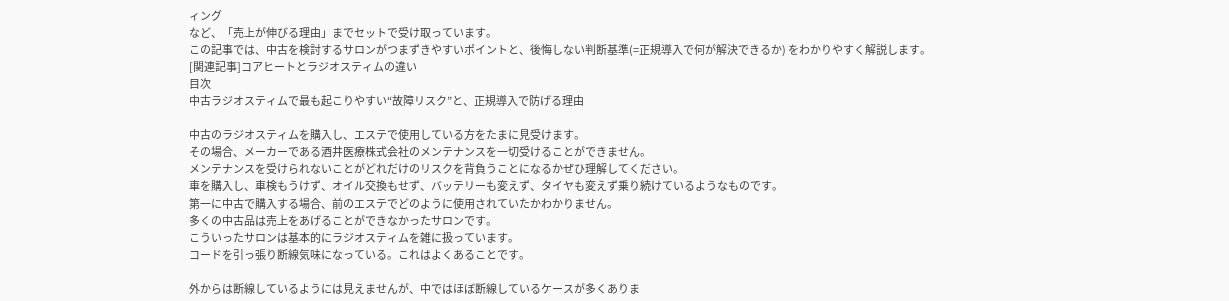ィング
など、「売上が伸びる理由」までセットで受け取っています。
この記事では、中古を検討するサロンがつまずきやすいポイントと、後悔しない判断基準(=正規導入で何が解決できるか) をわかりやすく解説します。
[関連記事]コアヒートとラジオスティムの違い
目次
中古ラジオスティムで最も起こりやすい“故障リスク”と、正規導入で防げる理由

中古のラジオスティムを購入し、エステで使用している方をたまに見受けます。
その場合、メーカーである酒井医療株式会社のメンテナンスを一切受けることができません。
メンテナンスを受けられないことがどれだけのリスクを背負うことになるかぜひ理解してください。
車を購入し、車検もうけず、オイル交換もせず、バッテリーも変えず、タイヤも変えず乗り続けているようなものです。
第一に中古で購入する場合、前のエステでどのように使用されていたかわかりません。
多くの中古品は売上をあげることができなかったサロンです。
こういったサロンは基本的にラジオスティムを雑に扱っています。
コードを引っ張り断線気味になっている。これはよくあることです。

外からは断線しているようには見えませんが、中ではほぼ断線しているケースが多くありま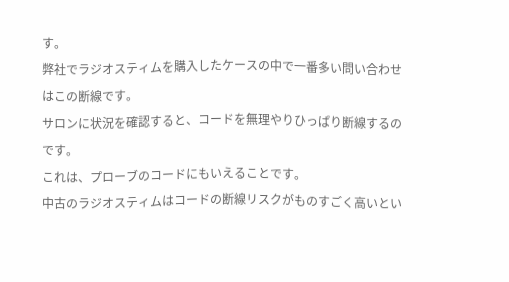す。
弊社でラジオスティムを購入したケースの中で一番多い問い合わせはこの断線です。
サロンに状況を確認すると、コードを無理やりひっぱり断線するのです。
これは、プローブのコードにもいえることです。
中古のラジオスティムはコードの断線リスクがものすごく高いとい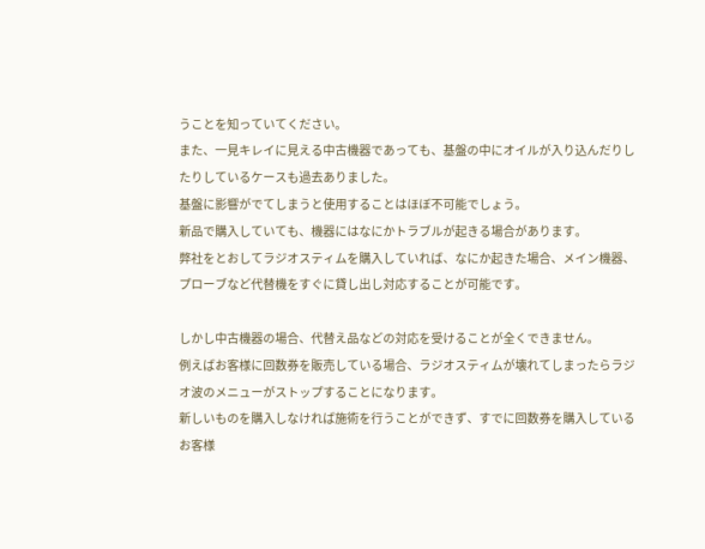うことを知っていてください。
また、一見キレイに見える中古機器であっても、基盤の中にオイルが入り込んだりしたりしているケースも過去ありました。
基盤に影響がでてしまうと使用することはほぼ不可能でしょう。
新品で購入していても、機器にはなにかトラブルが起きる場合があります。
弊社をとおしてラジオスティムを購入していれば、なにか起きた場合、メイン機器、プローブなど代替機をすぐに貸し出し対応することが可能です。

しかし中古機器の場合、代替え品などの対応を受けることが全くできません。
例えばお客様に回数券を販売している場合、ラジオスティムが壊れてしまったらラジオ波のメニューがストップすることになります。
新しいものを購入しなければ施術を行うことができず、すでに回数券を購入しているお客様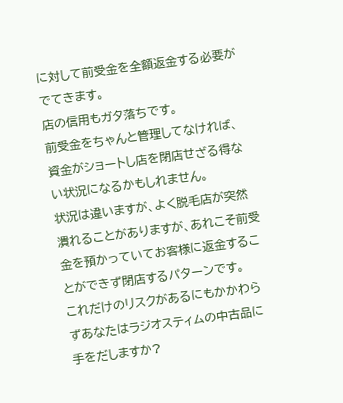に対して前受金を全額返金する必要がでてきます。
店の信用もガタ落ちです。
前受金をちゃんと管理してなければ、資金がショートし店を閉店せざる得ない状況になるかもしれません。
状況は違いますが、よく脱毛店が突然潰れることがありますが、あれこそ前受金を預かっていてお客様に返金することができず閉店するパターンです。
これだけのリスクがあるにもかかわらずあなたはラジオスティムの中古品に手をだしますか?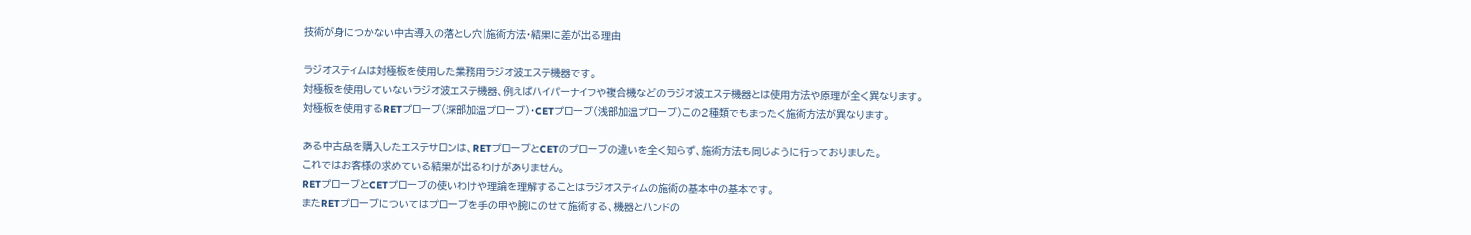技術が身につかない中古導入の落とし穴|施術方法・結果に差が出る理由

ラジオスティムは対極板を使用した業務用ラジオ波エステ機器です。
対極板を使用していないラジオ波エステ機器、例えばハイパーナイフや複合機などのラジオ波エステ機器とは使用方法や原理が全く異なります。
対極板を使用するRETプローブ(深部加温プローブ)・CETプローブ(浅部加温プローブ)この2種類でもまったく施術方法が異なります。

ある中古品を購入したエステサロンは、RETプローブとCETのプローブの違いを全く知らず、施術方法も同じように行っておりました。
これではお客様の求めている結果が出るわけがありません。
RETプローブとCETプローブの使いわけや理論を理解することはラジオスティムの施術の基本中の基本です。
またRETプローブについてはプローブを手の甲や腕にのせて施術する、機器とハンドの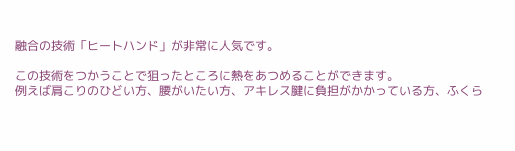融合の技術「ヒートハンド」が非常に人気です。

この技術をつかうことで狙ったところに熱をあつめることができます。
例えば肩こりのひどい方、腰がいたい方、アキレス腱に負担がかかっている方、ふくら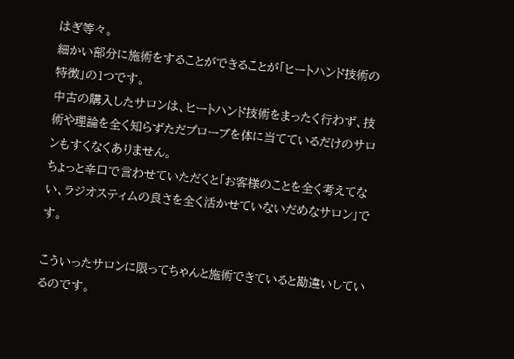はぎ等々。
細かい部分に施術をすることができることが「ヒートハンド技術の特徴」の1つです。
中古の購入したサロンは、ヒートハンド技術をまったく行わず、技術や理論を全く知らずただプローブを体に当てているだけのサロンもすくなくありません。
ちょっと辛口で言わせていただくと「お客様のことを全く考えてない、ラジオスティムの良さを全く活かせていないだめなサロン」です。

こういったサロンに限ってちゃんと施術できていると勘違いしているのです。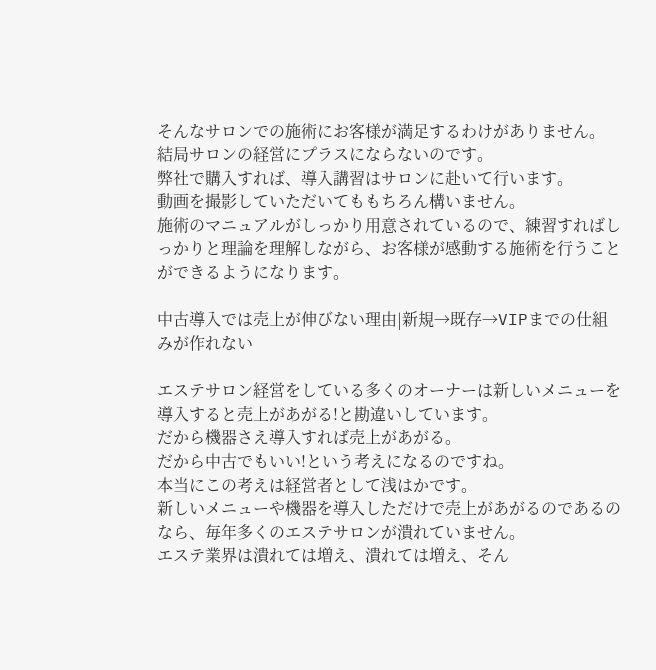そんなサロンでの施術にお客様が満足するわけがありません。
結局サロンの経営にプラスにならないのです。
弊社で購入すれば、導入講習はサロンに赴いて行います。
動画を撮影していただいてももちろん構いません。
施術のマニュアルがしっかり用意されているので、練習すればしっかりと理論を理解しながら、お客様が感動する施術を行うことができるようになります。

中古導入では売上が伸びない理由|新規→既存→VIPまでの仕組みが作れない

エステサロン経営をしている多くのオーナーは新しいメニューを導入すると売上があがる!と勘違いしています。
だから機器さえ導入すれば売上があがる。
だから中古でもいい!という考えになるのですね。
本当にこの考えは経営者として浅はかです。
新しいメニューや機器を導入しただけで売上があがるのであるのなら、毎年多くのエステサロンが潰れていません。
エステ業界は潰れては増え、潰れては増え、そん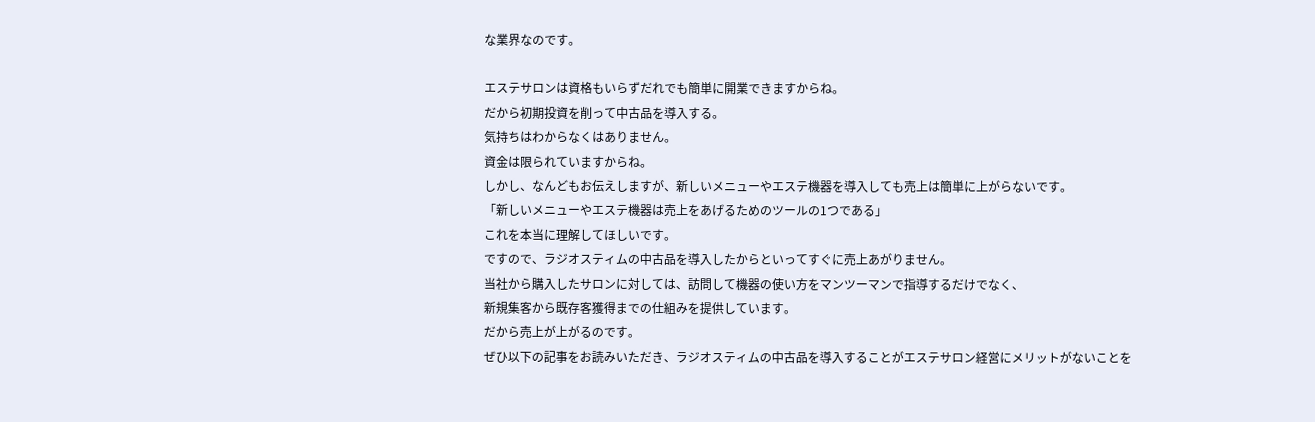な業界なのです。

エステサロンは資格もいらずだれでも簡単に開業できますからね。
だから初期投資を削って中古品を導入する。
気持ちはわからなくはありません。
資金は限られていますからね。
しかし、なんどもお伝えしますが、新しいメニューやエステ機器を導入しても売上は簡単に上がらないです。
「新しいメニューやエステ機器は売上をあげるためのツールの1つである」
これを本当に理解してほしいです。
ですので、ラジオスティムの中古品を導入したからといってすぐに売上あがりません。
当社から購入したサロンに対しては、訪問して機器の使い方をマンツーマンで指導するだけでなく、
新規集客から既存客獲得までの仕組みを提供しています。
だから売上が上がるのです。
ぜひ以下の記事をお読みいただき、ラジオスティムの中古品を導入することがエステサロン経営にメリットがないことを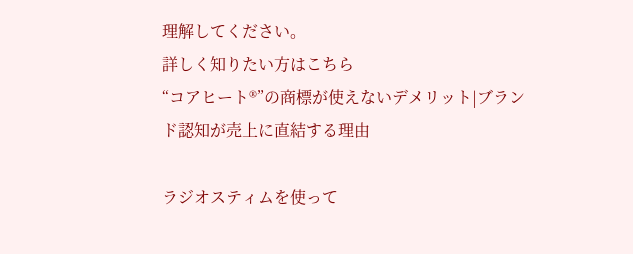理解してください。
詳しく知りたい方はこちら
“コアヒート®”の商標が使えないデメリット|ブランド認知が売上に直結する理由

ラジオスティムを使って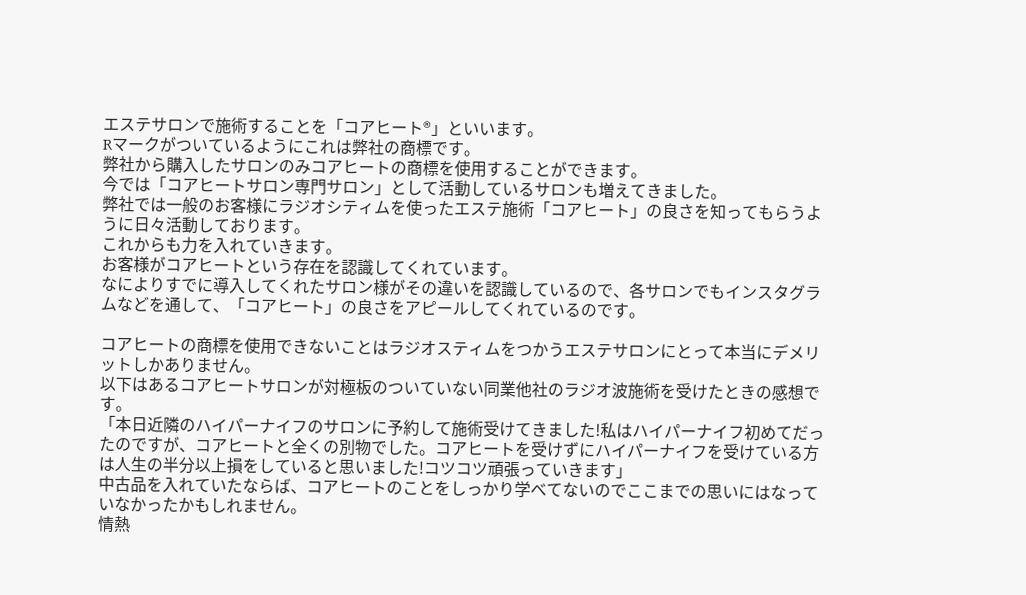エステサロンで施術することを「コアヒート®」といいます。
Rマークがついているようにこれは弊社の商標です。
弊社から購入したサロンのみコアヒートの商標を使用することができます。
今では「コアヒートサロン専門サロン」として活動しているサロンも増えてきました。
弊社では一般のお客様にラジオシティムを使ったエステ施術「コアヒート」の良さを知ってもらうように日々活動しております。
これからも力を入れていきます。
お客様がコアヒートという存在を認識してくれています。
なによりすでに導入してくれたサロン様がその違いを認識しているので、各サロンでもインスタグラムなどを通して、「コアヒート」の良さをアピールしてくれているのです。

コアヒートの商標を使用できないことはラジオスティムをつかうエステサロンにとって本当にデメリットしかありません。
以下はあるコアヒートサロンが対極板のついていない同業他社のラジオ波施術を受けたときの感想です。
「本日近隣のハイパーナイフのサロンに予約して施術受けてきました!私はハイパーナイフ初めてだったのですが、コアヒートと全くの別物でした。コアヒートを受けずにハイパーナイフを受けている方は人生の半分以上損をしていると思いました!コツコツ頑張っていきます」
中古品を入れていたならば、コアヒートのことをしっかり学べてないのでここまでの思いにはなっていなかったかもしれません。
情熱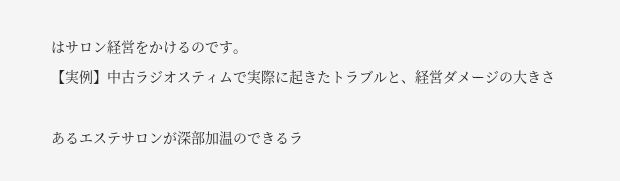はサロン経営をかけるのです。
【実例】中古ラジオスティムで実際に起きたトラブルと、経営ダメージの大きさ

あるエステサロンが深部加温のできるラ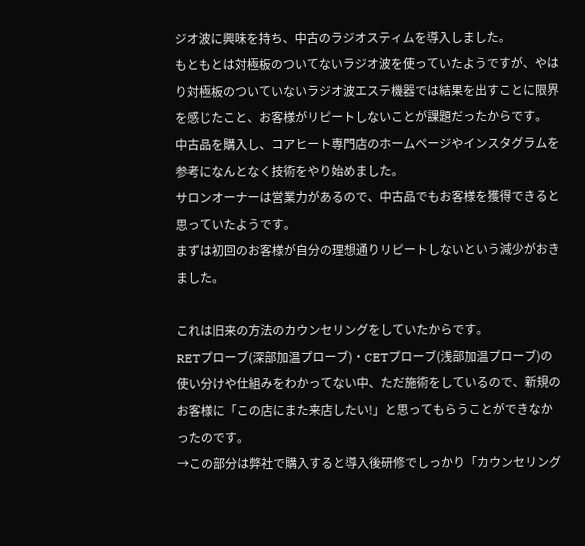ジオ波に興味を持ち、中古のラジオスティムを導入しました。
もともとは対極板のついてないラジオ波を使っていたようですが、やはり対極板のついていないラジオ波エステ機器では結果を出すことに限界を感じたこと、お客様がリピートしないことが課題だったからです。
中古品を購入し、コアヒート専門店のホームページやインスタグラムを参考になんとなく技術をやり始めました。
サロンオーナーは営業力があるので、中古品でもお客様を獲得できると思っていたようです。
まずは初回のお客様が自分の理想通りリピートしないという減少がおきました。

これは旧来の方法のカウンセリングをしていたからです。
RETプローブ(深部加温プローブ)・CETプローブ(浅部加温プローブ)の使い分けや仕組みをわかってない中、ただ施術をしているので、新規のお客様に「この店にまた来店したい!」と思ってもらうことができなかったのです。
→この部分は弊社で購入すると導入後研修でしっかり「カウンセリング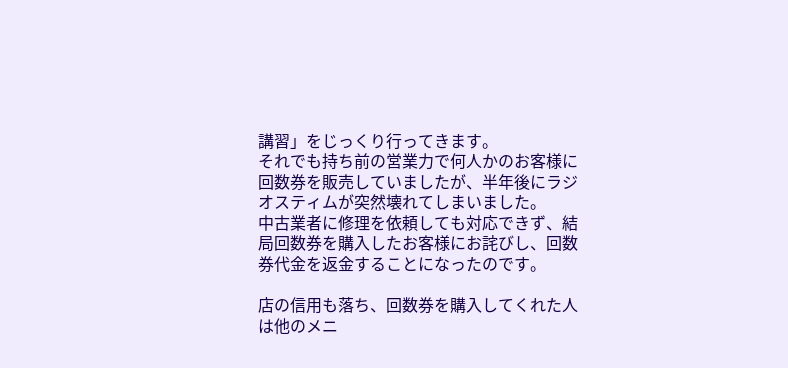講習」をじっくり行ってきます。
それでも持ち前の営業力で何人かのお客様に回数券を販売していましたが、半年後にラジオスティムが突然壊れてしまいました。
中古業者に修理を依頼しても対応できず、結局回数券を購入したお客様にお詫びし、回数券代金を返金することになったのです。

店の信用も落ち、回数券を購入してくれた人は他のメニ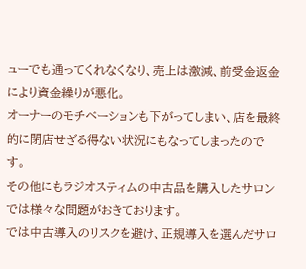ューでも通ってくれなくなり、売上は激減、前受金返金により資金繰りが悪化。
オーナーのモチベーションも下がってしまい、店を最終的に閉店せざる得ない状況にもなってしまったのです。
その他にもラジオスティムの中古品を購入したサロンでは様々な問題がおきております。
では中古導入のリスクを避け、正規導入を選んだサロ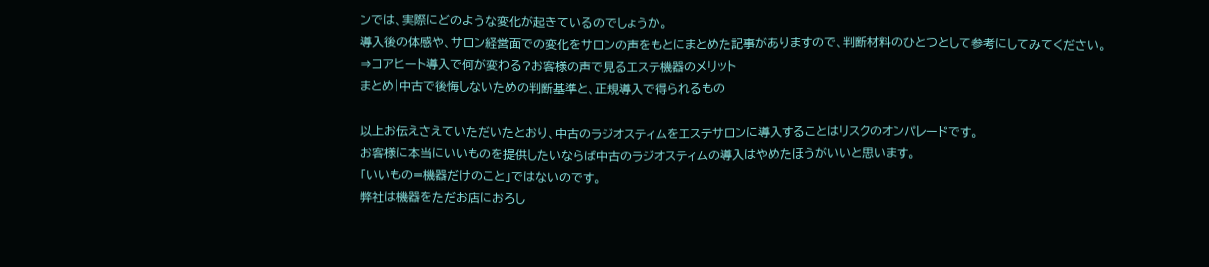ンでは、実際にどのような変化が起きているのでしょうか。
導入後の体感や、サロン経営面での変化をサロンの声をもとにまとめた記事がありますので、判断材料のひとつとして参考にしてみてください。
⇒コアヒート導入で何が変わる?お客様の声で見るエステ機器のメリット
まとめ|中古で後悔しないための判断基準と、正規導入で得られるもの

以上お伝えさえていただいたとおり、中古のラジオスティムをエステサロンに導入することはリスクのオンパレードです。
お客様に本当にいいものを提供したいならば中古のラジオスティムの導入はやめたほうがいいと思います。
「いいもの=機器だけのこと」ではないのです。
弊社は機器をただお店におろし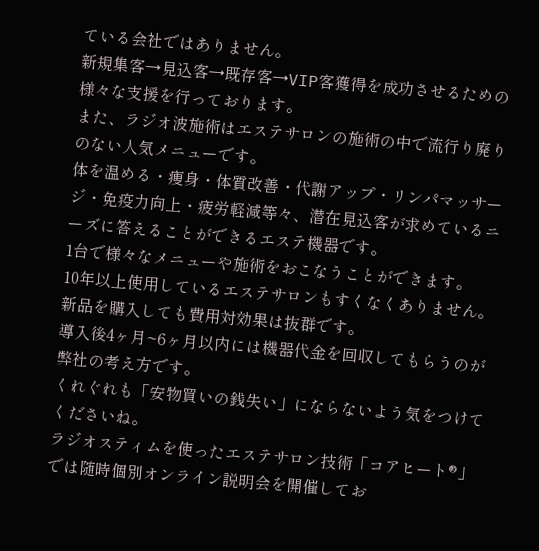ている会社ではありません。
新規集客→見込客→既存客→VIP客獲得を成功させるための様々な支援を行っております。
また、ラジオ波施術はエステサロンの施術の中で流行り廃りのない人気メニューです。
体を温める・痩身・体質改善・代謝アップ・リンパマッサージ・免疫力向上・疲労軽減等々、潜在見込客が求めているニーズに答えることができるエステ機器です。
1台で様々なメニューや施術をおこなうことができます。
10年以上使用しているエステサロンもすくなくありません。
新品を購入しても費用対効果は抜群です。
導入後4ヶ月~6ヶ月以内には機器代金を回収してもらうのが弊社の考え方です。
くれぐれも「安物買いの銭失い」にならないよう気をつけてくださいね。
ラジオスティムを使ったエステサロン技術「コアヒート®」では随時個別オンライン説明会を開催してお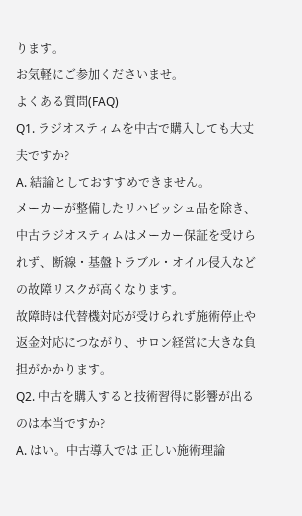ります。
お気軽にご参加くださいませ。
よくある質問(FAQ)
Q1. ラジオスティムを中古で購入しても大丈夫ですか?
A. 結論としておすすめできません。
メーカーが整備したリハビッシュ品を除き、中古ラジオスティムはメーカー保証を受けられず、断線・基盤トラブル・オイル侵入などの故障リスクが高くなります。
故障時は代替機対応が受けられず施術停止や返金対応につながり、サロン経営に大きな負担がかかります。
Q2. 中古を購入すると技術習得に影響が出るのは本当ですか?
A. はい。中古導入では 正しい施術理論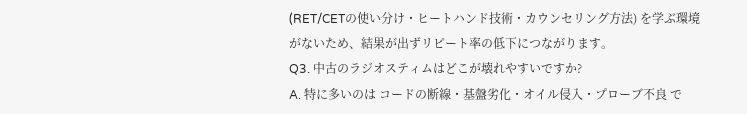(RET/CETの使い分け・ヒートハンド技術・カウンセリング方法) を学ぶ環境がないため、結果が出ずリピート率の低下につながります。
Q3. 中古のラジオスティムはどこが壊れやすいですか?
A. 特に多いのは コードの断線・基盤劣化・オイル侵入・プローブ不良 で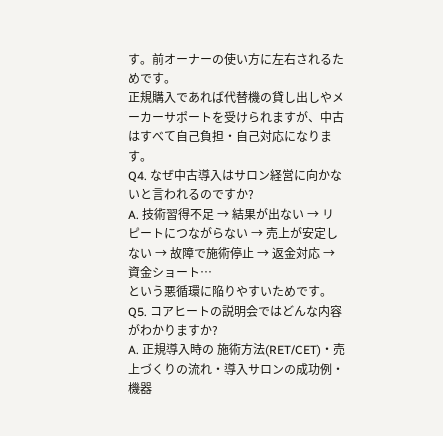す。前オーナーの使い方に左右されるためです。
正規購入であれば代替機の貸し出しやメーカーサポートを受けられますが、中古はすべて自己負担・自己対応になります。
Q4. なぜ中古導入はサロン経営に向かないと言われるのですか?
A. 技術習得不足 → 結果が出ない → リピートにつながらない → 売上が安定しない → 故障で施術停止 → 返金対応 → 資金ショート…
という悪循環に陥りやすいためです。
Q5. コアヒートの説明会ではどんな内容がわかりますか?
A. 正規導入時の 施術方法(RET/CET)・売上づくりの流れ・導入サロンの成功例・機器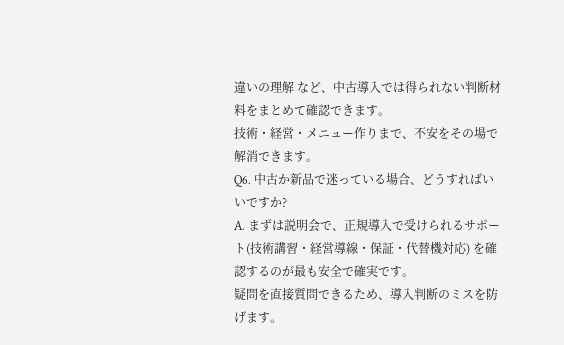違いの理解 など、中古導入では得られない判断材料をまとめて確認できます。
技術・経営・メニュー作りまで、不安をその場で解消できます。
Q6. 中古か新品で迷っている場合、どうすればいいですか?
A. まずは説明会で、正規導入で受けられるサポート(技術講習・経営導線・保証・代替機対応) を確認するのが最も安全で確実です。
疑問を直接質問できるため、導入判断のミスを防げます。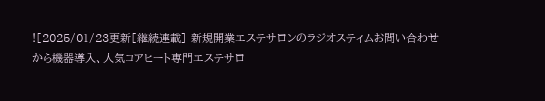![2025/01/23更新[継続連載] 新規開業エステサロンのラジオスティムお問い合わせから機器導入、人気コアヒート専門エステサロ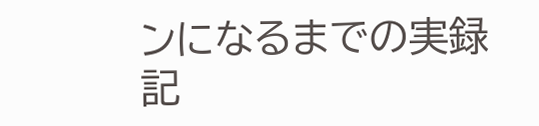ンになるまでの実録記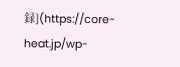録](https://core-heat.jp/wp-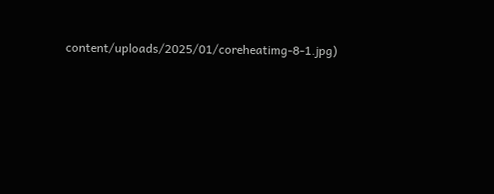content/uploads/2025/01/coreheatimg-8-1.jpg)